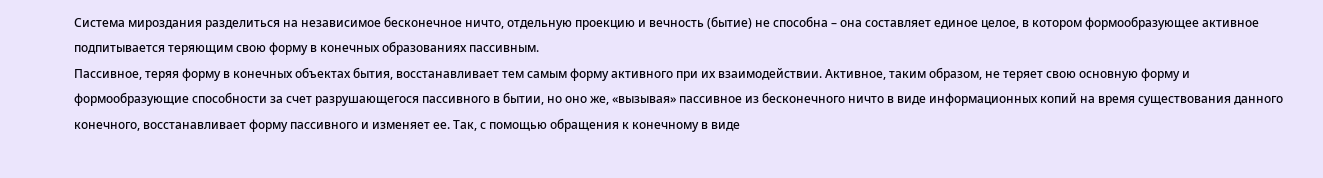Система мироздания разделиться на независимое бесконечное ничто, отдельную проекцию и вечность (бытие) не способна – она составляет единое целое, в котором формообразующее активное подпитывается теряющим свою форму в конечных образованиях пассивным.
Пассивное, теряя форму в конечных объектах бытия, восстанавливает тем самым форму активного при их взаимодействии. Активное, таким образом, не теряет свою основную форму и формообразующие способности за счет разрушающегося пассивного в бытии, но оно же, «вызывая» пассивное из бесконечного ничто в виде информационных копий на время существования данного конечного, восстанавливает форму пассивного и изменяет ее. Так, с помощью обращения к конечному в виде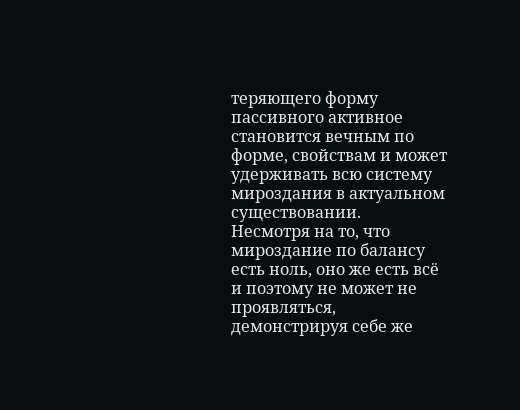теряющего форму пассивного активное становится вечным по форме, свойствам и может удерживать всю систему мироздания в актуальном существовании.
Несмотря на то, что мироздание по балансу есть ноль, оно же есть всё и поэтому не может не проявляться, демонстрируя себе же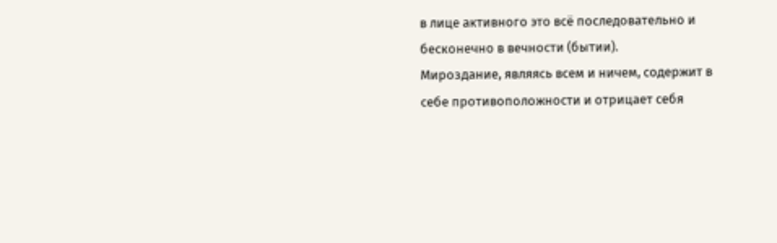в лице активного это всё последовательно и бесконечно в вечности (бытии).
Мироздание, являясь всем и ничем, содержит в себе противоположности и отрицает себя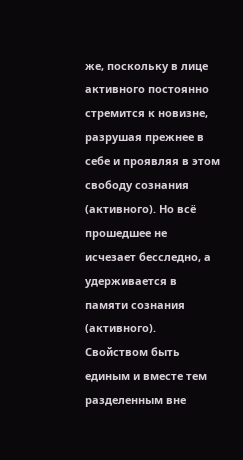же, поскольку в лице активного постоянно стремится к новизне, разрушая прежнее в себе и проявляя в этом свободу сознания (активного). Но всё прошедшее не исчезает бесследно, а удерживается в памяти сознания (активного).
Свойством быть единым и вместе тем разделенным вне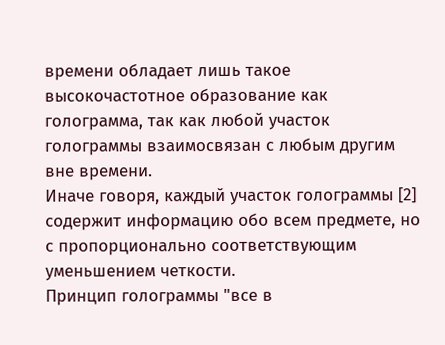времени обладает лишь такое высокочастотное образование как голограмма, так как любой участок голограммы взаимосвязан с любым другим вне времени.
Иначе говоря, каждый участок голограммы [2] содержит информацию обо всем предмете, но с пропорционально соответствующим уменьшением четкости.
Принцип голограммы "все в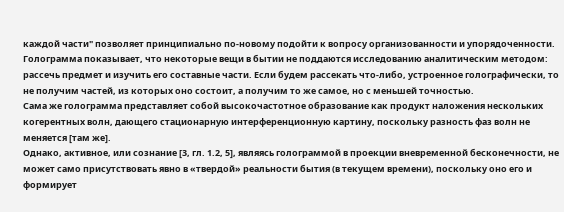каждой части" позволяет принципиально по-новому подойти к вопросу организованности и упорядоченности. Голограмма показывает, что некоторые вещи в бытии не поддаются исследованию аналитическим методом: рассечь предмет и изучить его составные части. Если будем рассекать что-либо, устроенное голографически, то не получим частей, из которых оно состоит, а получим то же самое, но с меньшей точностью.
Сама же голограмма представляет собой высокочастотное образование как продукт наложения нескольких когерентных волн, дающего стационарную интерференционную картину, поскольку разность фаз волн не меняется [там же].
Однако, активное, или сознание [3, гл. 1.2, 5], являясь голограммой в проекции вневременной бесконечности, не может само присутствовать явно в «твердой» реальности бытия (в текущем времени), поскольку оно его и формирует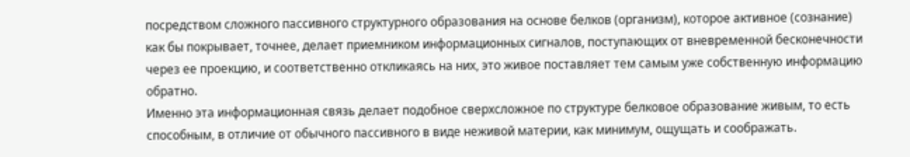посредством сложного пассивного структурного образования на основе белков (организм), которое активное (сознание) как бы покрывает, точнее, делает приемником информационных сигналов, поступающих от вневременной бесконечности через ее проекцию, и соответственно откликаясь на них, это живое поставляет тем самым уже собственную информацию обратно.
Именно эта информационная связь делает подобное сверхсложное по структуре белковое образование живым, то есть способным, в отличие от обычного пассивного в виде неживой материи, как минимум, ощущать и соображать.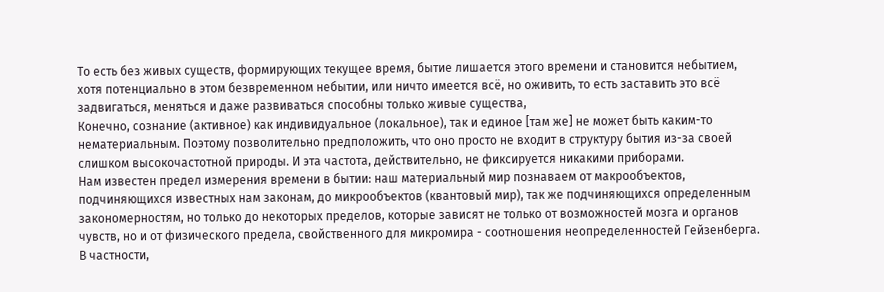То есть без живых существ, формирующих текущее время, бытие лишается этого времени и становится небытием, хотя потенциально в этом безвременном небытии, или ничто имеется всё, но оживить, то есть заставить это всё задвигаться, меняться и даже развиваться способны только живые существа,
Конечно, сознание (активное) как индивидуальное (локальное), так и единое [там же] не может быть каким-то нематериальным. Поэтому позволительно предположить, что оно просто не входит в структуру бытия из-за своей слишком высокочастотной природы. И эта частота, действительно, не фиксируется никакими приборами.
Нам известен предел измерения времени в бытии: наш материальный мир познаваем от макрообъектов, подчиняющихся известных нам законам, до микрообъектов (квантовый мир), так же подчиняющихся определенным закономерностям, но только до некоторых пределов, которые зависят не только от возможностей мозга и органов чувств, но и от физического предела, свойственного для микромира - соотношения неопределенностей Гейзенберга.
В частности,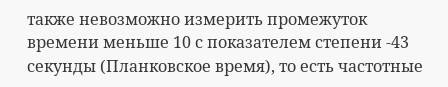также невозможно измерить промежуток времени меньше 10 с показателем степени -43 секунды (Планковское время), то есть частотные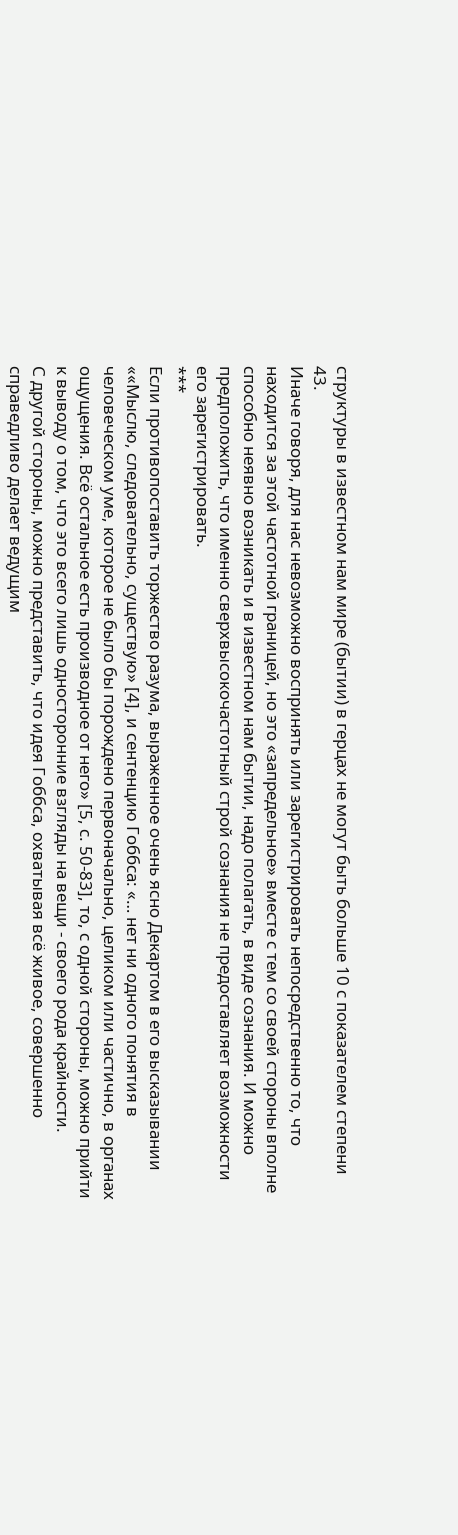структуры в известном нам мире (бытии) в герцах не могут быть больше 10 с показателем степени 43.
Иначе говоря, для нас невозможно воспринять или зарегистрировать непосредственно то, что находится за этой частотной границей, но это «запредельное» вместе с тем со своей стороны вполне способно неявно возникать и в известном нам бытии, надо полагать, в виде сознания. И можно предположить, что именно сверхвысокочастотный строй сознания не предоставляет возможности его зарегистрировать.
***
Если противопоставить торжество разума, выраженное очень ясно Декартом в его высказывании ««Мыслю, следовательно, существую» [4], и сентенцию Гоббса: «… нет ни одного понятия в человеческом уме, которое не было бы порождено первоначально, целиком или частично, в органах ощущения. Всё остальное есть производное от него» [5, с. 50-83], то, с одной стороны, можно прийти к выводу о том, что это всего лишь односторонние взгляды на вещи - своего рода крайности.
С другой стороны, можно представить, что идея Гоббса, охватывая всё живое, совершенно справедливо делает ведущим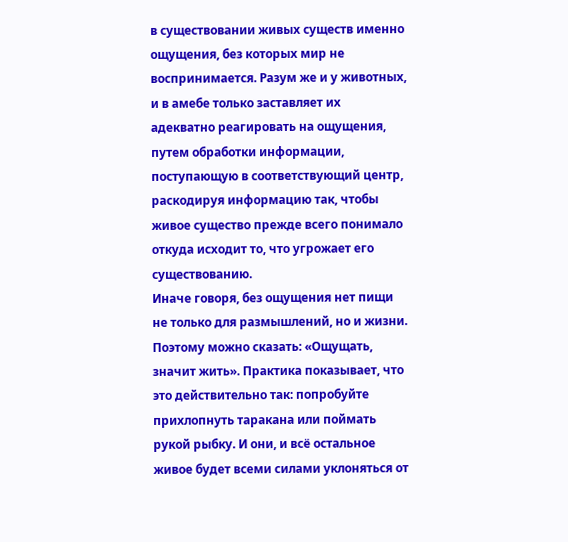в существовании живых существ именно ощущения, без которых мир не воспринимается. Разум же и у животных, и в амебе только заставляет их адекватно реагировать на ощущения, путем обработки информации, поступающую в соответствующий центр, раскодируя информацию так, чтобы живое существо прежде всего понимало откуда исходит то, что угрожает его существованию.
Иначе говоря, без ощущения нет пищи не только для размышлений, но и жизни. Поэтому можно сказать: «Ощущать, значит жить». Практика показывает, что это действительно так: попробуйте прихлопнуть таракана или поймать рукой рыбку. И они, и всё остальное живое будет всеми силами уклоняться от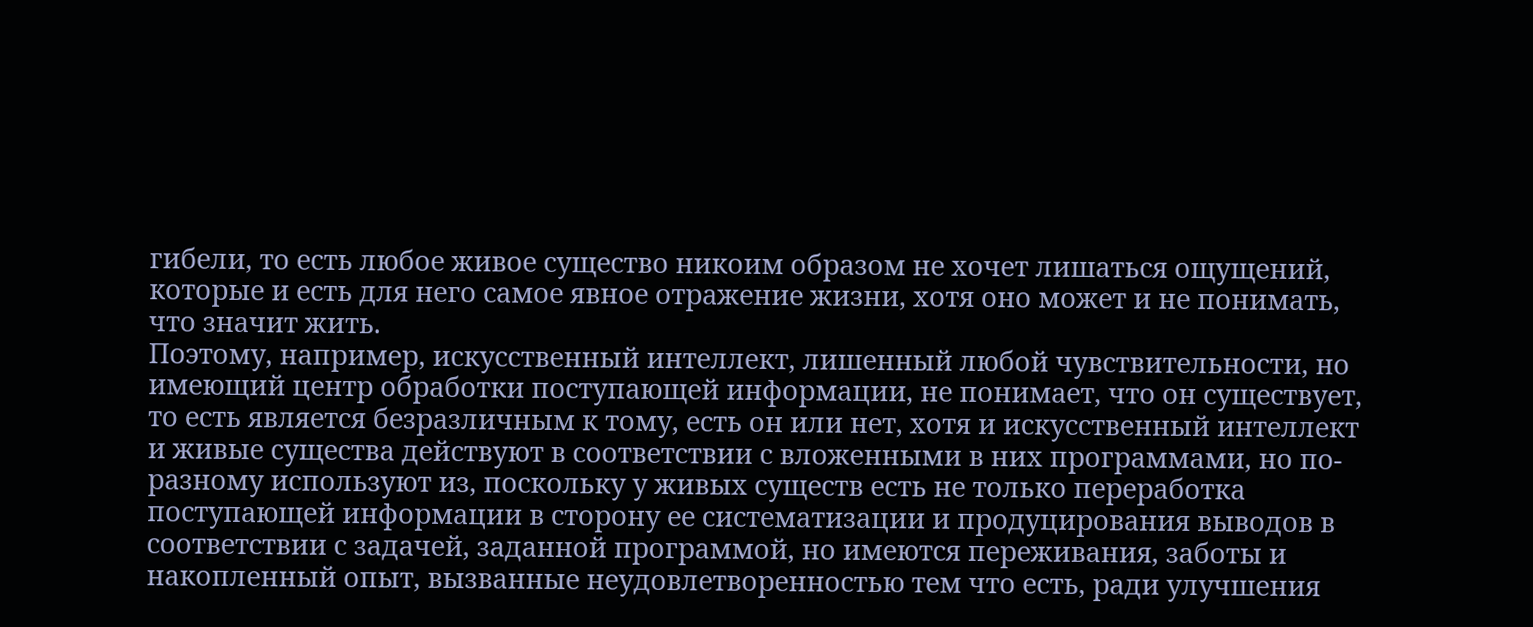гибели, то есть любое живое существо никоим образом не хочет лишаться ощущений, которые и есть для него самое явное отражение жизни, хотя оно может и не понимать, что значит жить.
Поэтому, например, искусственный интеллект, лишенный любой чувствительности, но имеющий центр обработки поступающей информации, не понимает, что он существует, то есть является безразличным к тому, есть он или нет, хотя и искусственный интеллект и живые существа действуют в соответствии с вложенными в них программами, но по-разному используют из, поскольку у живых существ есть не только переработка поступающей информации в сторону ее систематизации и продуцирования выводов в соответствии с задачей, заданной программой, но имеются переживания, заботы и накопленный опыт, вызванные неудовлетворенностью тем что есть, ради улучшения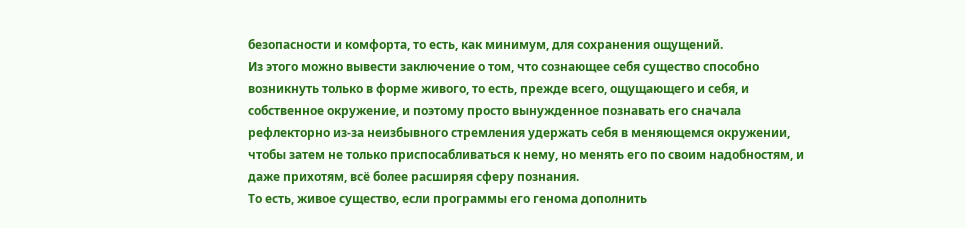безопасности и комфорта, то есть, как минимум, для сохранения ощущений.
Из этого можно вывести заключение о том, что сознающее себя существо способно возникнуть только в форме живого, то есть, прежде всего, ощущающего и себя, и собственное окружение, и поэтому просто вынужденное познавать его сначала рефлекторно из-за неизбывного стремления удержать себя в меняющемся окружении, чтобы затем не только приспосабливаться к нему, но менять его по своим надобностям, и даже прихотям, всё более расширяя сферу познания.
То есть, живое существо, если программы его генома дополнить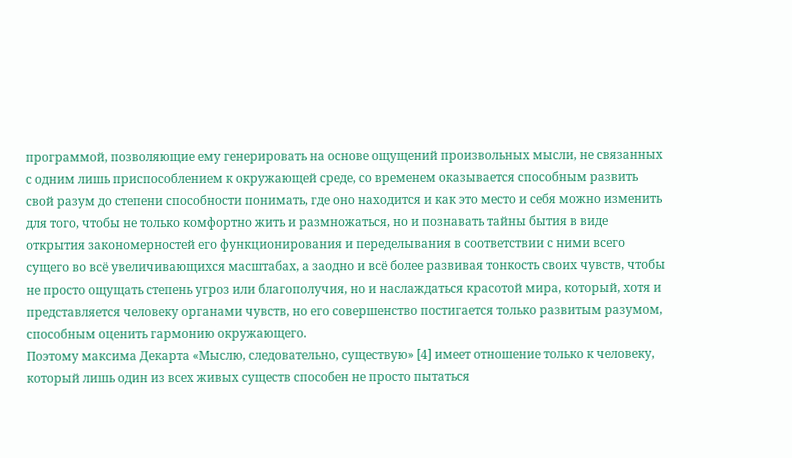программой, позволяющие ему генерировать на основе ощущений произвольных мысли, не связанных с одним лишь приспособлением к окружающей среде, со временем оказывается способным развить свой разум до степени способности понимать, где оно находится и как это место и себя можно изменить для того, чтобы не только комфортно жить и размножаться, но и познавать тайны бытия в виде открытия закономерностей его функционирования и переделывания в соответствии с ними всего сущего во всё увеличивающихся масштабах, а заодно и всё более развивая тонкость своих чувств, чтобы не просто ощущать степень угроз или благополучия, но и наслаждаться красотой мира, который, хотя и представляется человеку органами чувств, но его совершенство постигается только развитым разумом, способным оценить гармонию окружающего.
Поэтому максима Декарта «Мыслю, следовательно, существую» [4] имеет отношение только к человеку, который лишь один из всех живых существ способен не просто пытаться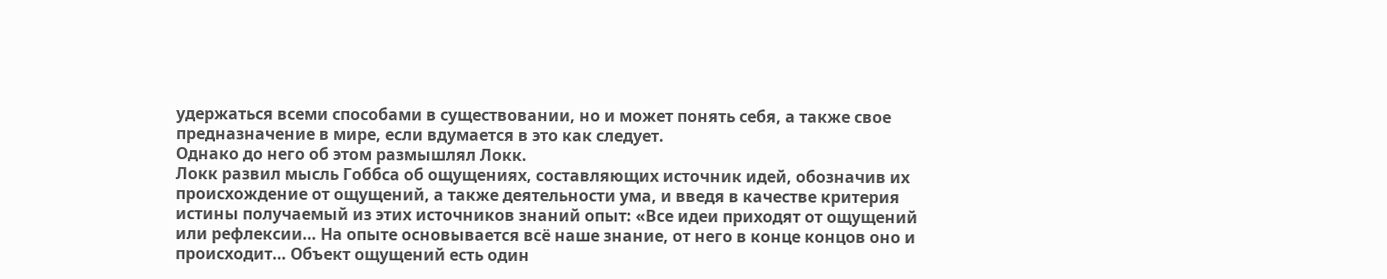удержаться всеми способами в существовании, но и может понять себя, а также свое предназначение в мире, если вдумается в это как следует.
Однако до него об этом размышлял Локк.
Локк развил мысль Гоббса об ощущениях, составляющих источник идей, обозначив их происхождение от ощущений, а также деятельности ума, и введя в качестве критерия истины получаемый из этих источников знаний опыт: «Все идеи приходят от ощущений или рефлексии… На опыте основывается всё наше знание, от него в конце концов оно и происходит… Объект ощущений есть один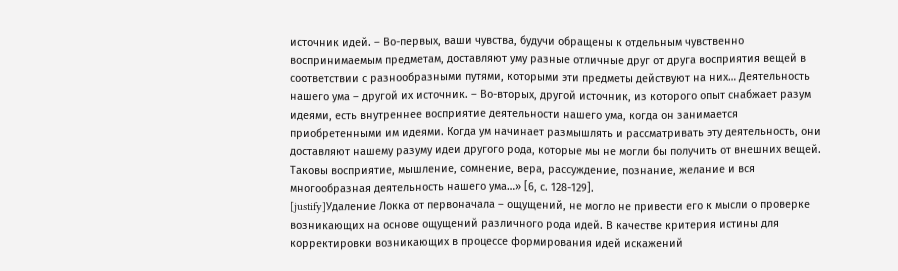источник идей. – Во-первых, ваши чувства, будучи обращены к отдельным чувственно воспринимаемым предметам, доставляют уму разные отличные друг от друга восприятия вещей в соответствии с разнообразными путями, которыми эти предметы действуют на них… Деятельность нашего ума – другой их источник. – Во-вторых, другой источник, из которого опыт снабжает разум идеями, есть внутреннее восприятие деятельности нашего ума, когда он занимается приобретенными им идеями. Когда ум начинает размышлять и рассматривать эту деятельность, они доставляют нашему разуму идеи другого рода, которые мы не могли бы получить от внешних вещей. Таковы восприятие, мышление, сомнение, вера, рассуждение, познание, желание и вся многообразная деятельность нашего ума…» [6, с. 128-129].
[justify]Удаление Локка от первоначала – ощущений, не могло не привести его к мысли о проверке возникающих на основе ощущений различного рода идей. В качестве критерия истины для корректировки возникающих в процессе формирования идей искажений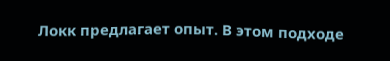Локк предлагает опыт. В этом подходе